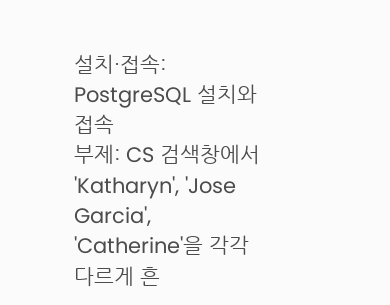설치·접속: PostgreSQL 설치와 접속
부제: CS 검색창에서 'Katharyn', 'Jose Garcia', 'Catherine'을 각각 다르게 흔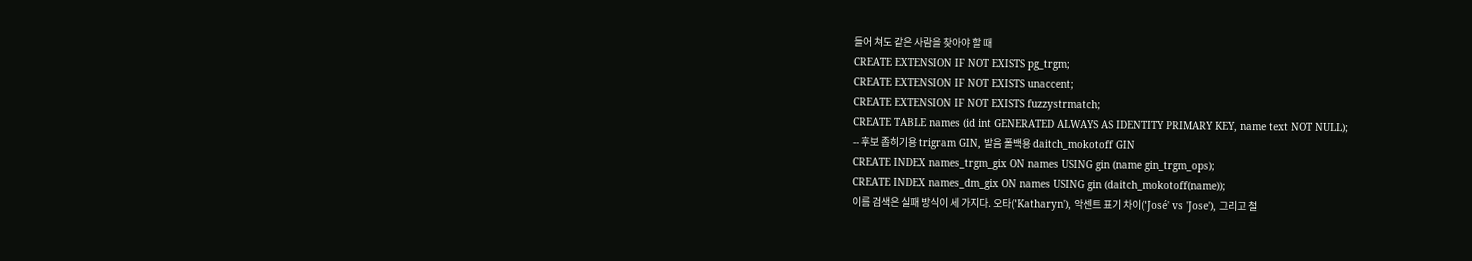들어 쳐도 같은 사람을 찾아야 할 때
CREATE EXTENSION IF NOT EXISTS pg_trgm;
CREATE EXTENSION IF NOT EXISTS unaccent;
CREATE EXTENSION IF NOT EXISTS fuzzystrmatch;
CREATE TABLE names (id int GENERATED ALWAYS AS IDENTITY PRIMARY KEY, name text NOT NULL);
-- 후보 좁히기용 trigram GIN, 발음 폴백용 daitch_mokotoff GIN
CREATE INDEX names_trgm_gix ON names USING gin (name gin_trgm_ops);
CREATE INDEX names_dm_gix ON names USING gin (daitch_mokotoff(name));
이름 검색은 실패 방식이 세 가지다. 오타('Katharyn'), 악센트 표기 차이('José' vs 'Jose'), 그리고 철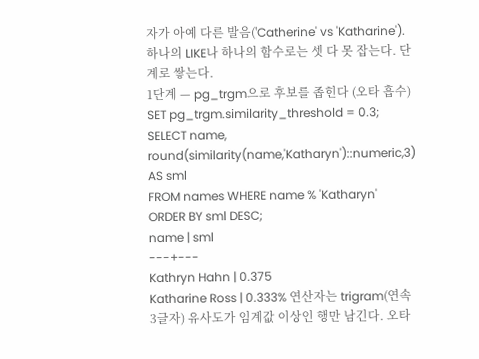자가 아예 다른 발음('Catherine' vs 'Katharine'). 하나의 LIKE나 하나의 함수로는 셋 다 못 잡는다. 단계로 쌓는다.
1단계 — pg_trgm으로 후보를 좁힌다 (오타 흡수)
SET pg_trgm.similarity_threshold = 0.3;
SELECT name, round(similarity(name,'Katharyn')::numeric,3) AS sml
FROM names WHERE name % 'Katharyn' ORDER BY sml DESC;
name | sml
---+---
Kathryn Hahn | 0.375
Katharine Ross | 0.333% 연산자는 trigram(연속 3글자) 유사도가 임계값 이상인 행만 남긴다. 오타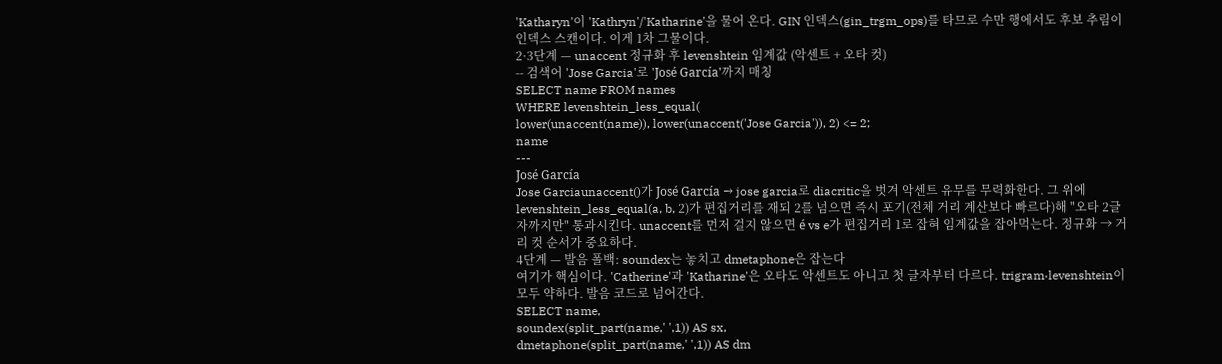'Katharyn'이 'Kathryn'/'Katharine'을 물어 온다. GIN 인덱스(gin_trgm_ops)를 타므로 수만 행에서도 후보 추림이 인덱스 스캔이다. 이게 1차 그물이다.
2·3단계 — unaccent 정규화 후 levenshtein 임계값 (악센트 + 오타 컷)
-- 검색어 'Jose Garcia'로 'José García'까지 매칭
SELECT name FROM names
WHERE levenshtein_less_equal(
lower(unaccent(name)), lower(unaccent('Jose Garcia')), 2) <= 2;
name
---
José García
Jose Garciaunaccent()가 José García → jose garcia로 diacritic을 벗겨 악센트 유무를 무력화한다. 그 위에 levenshtein_less_equal(a, b, 2)가 편집거리를 재되 2를 넘으면 즉시 포기(전체 거리 계산보다 빠르다)해 "오타 2글자까지만" 통과시킨다. unaccent를 먼저 걸지 않으면 é vs e가 편집거리 1로 잡혀 임계값을 잡아먹는다. 정규화 → 거리 컷 순서가 중요하다.
4단계 — 발음 폴백: soundex는 놓치고 dmetaphone은 잡는다
여기가 핵심이다. 'Catherine'과 'Katharine'은 오타도 악센트도 아니고 첫 글자부터 다르다. trigram·levenshtein이 모두 약하다. 발음 코드로 넘어간다.
SELECT name,
soundex(split_part(name,' ',1)) AS sx,
dmetaphone(split_part(name,' ',1)) AS dm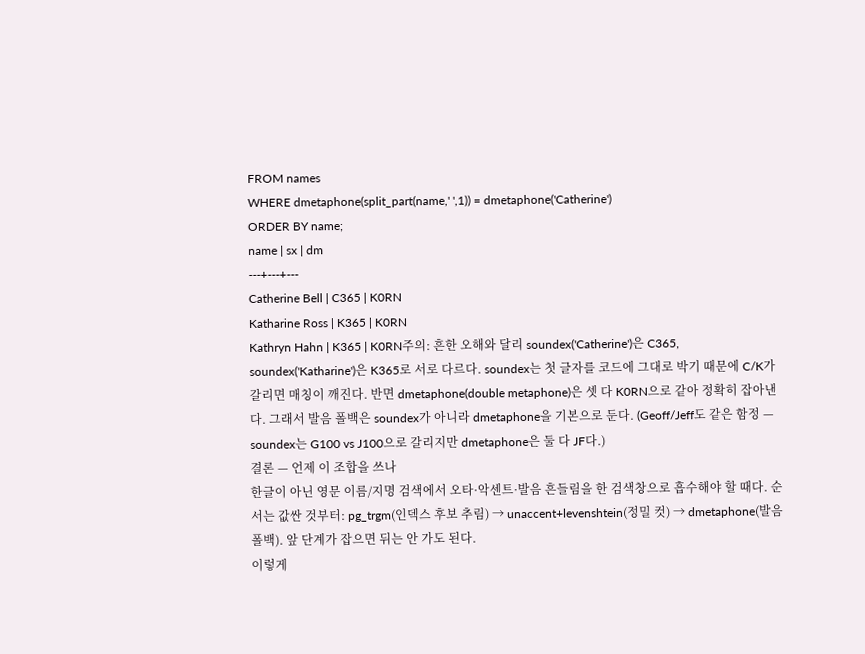FROM names
WHERE dmetaphone(split_part(name,' ',1)) = dmetaphone('Catherine')
ORDER BY name;
name | sx | dm
---+---+---
Catherine Bell | C365 | K0RN
Katharine Ross | K365 | K0RN
Kathryn Hahn | K365 | K0RN주의: 흔한 오해와 달리 soundex('Catherine')은 C365, soundex('Katharine')은 K365로 서로 다르다. soundex는 첫 글자를 코드에 그대로 박기 때문에 C/K가 갈리면 매칭이 깨진다. 반면 dmetaphone(double metaphone)은 셋 다 K0RN으로 같아 정확히 잡아낸다. 그래서 발음 폴백은 soundex가 아니라 dmetaphone을 기본으로 둔다. (Geoff/Jeff도 같은 함정 — soundex는 G100 vs J100으로 갈리지만 dmetaphone은 둘 다 JF다.)
결론 — 언제 이 조합을 쓰나
한글이 아닌 영문 이름/지명 검색에서 오타·악센트·발음 흔들림을 한 검색창으로 흡수해야 할 때다. 순서는 값싼 것부터: pg_trgm(인덱스 후보 추림) → unaccent+levenshtein(정밀 컷) → dmetaphone(발음 폴백). 앞 단계가 잡으면 뒤는 안 가도 된다.
이렇게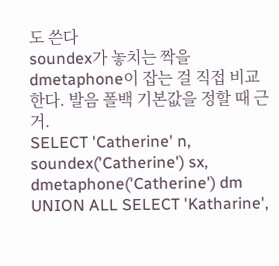도 쓴다
soundex가 놓치는 짝을 dmetaphone이 잡는 걸 직접 비교한다. 발음 폴백 기본값을 정할 때 근거.
SELECT 'Catherine' n, soundex('Catherine') sx, dmetaphone('Catherine') dm
UNION ALL SELECT 'Katharine',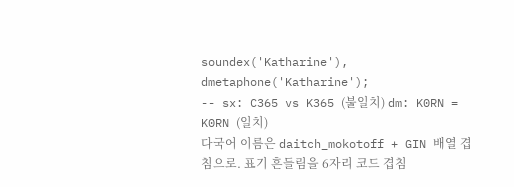soundex('Katharine'), dmetaphone('Katharine');
-- sx: C365 vs K365 (불일치) dm: K0RN = K0RN (일치)
다국어 이름은 daitch_mokotoff + GIN 배열 겹침으로. 표기 흔들림을 6자리 코드 겹침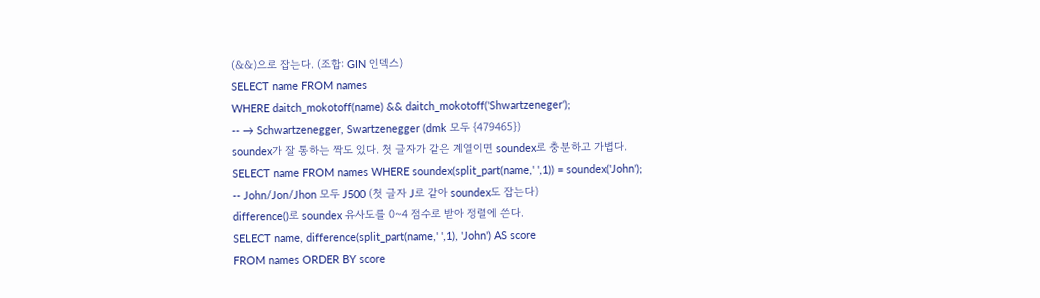(&&)으로 잡는다. (조합: GIN 인덱스)
SELECT name FROM names
WHERE daitch_mokotoff(name) && daitch_mokotoff('Shwartzeneger');
-- → Schwartzenegger, Swartzenegger (dmk 모두 {479465})
soundex가 잘 통하는 짝도 있다. 첫 글자가 같은 계열이면 soundex로 충분하고 가볍다.
SELECT name FROM names WHERE soundex(split_part(name,' ',1)) = soundex('John');
-- John/Jon/Jhon 모두 J500 (첫 글자 J로 같아 soundex도 잡는다)
difference()로 soundex 유사도를 0~4 점수로 받아 정렬에 쓴다.
SELECT name, difference(split_part(name,' ',1), 'John') AS score
FROM names ORDER BY score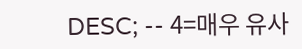DESC; -- 4=매우 유사